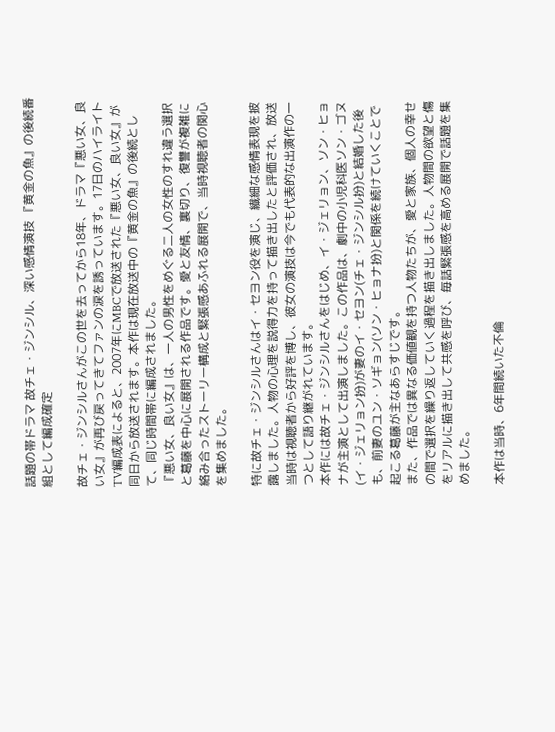話題の帯ドラマ 故チェ・ジンシル、深い感情演技 『黄金の魚』の後続番組として編成確定

故チェ・ジンシルさんがこの世を去ってから18年、ドラマ『悪い女、良い女』が再び戻ってきてファンの涙を誘っています。17日のハイライトTV編成表によると、2007年にMBCで放送された『悪い女、良い女』が同日から放送されます。本作は現在放送中の『黄金の魚』の後続として、同じ時間帯に編成されました。
『悪い女、良い女』は、一人の男性をめぐる二人の女性のすれ違う選択と葛藤を中心に展開される作品です。愛と友情、裏切り、復讐が複雑に絡み合ったストーリー構成と緊張感あふれる展開で、当時視聴者の関心を集めました。

特に故チェ・ジンシルさんはイ・セヨン役を演じ、繊細な感情表現を披露しました。人物の心理を説得力を持って描き出したと評価され、放送当時は視聴者から好評を博し、彼女の演技は今でも代表的な出演作の一つとして語り継がれています。
本作には故チェ・ジンシルさんをはじめ、イ・ジェリョン、ソン・ヒョナが主演として出演しました。この作品は、劇中の小児科医ソン・ゴヌ(イ・ジェリョン扮)が妻のイ・セヨン(チェ・ジンシル扮)と結婚した後も、前妻のユン・ソギョン(ソン・ヒョナ扮)と関係を続けていくことで起こる葛藤が主なあらすじです。
また、作品では異なる価値観を持つ人物たちが、愛と家族、個人の幸せの間で選択を繰り返していく過程を描き出しました。人物間の欲望と傷をリアルに描き出して共感を呼び、毎話緊張感を高める展開で話題を集めました。

本作は当時、6年間続いた不倫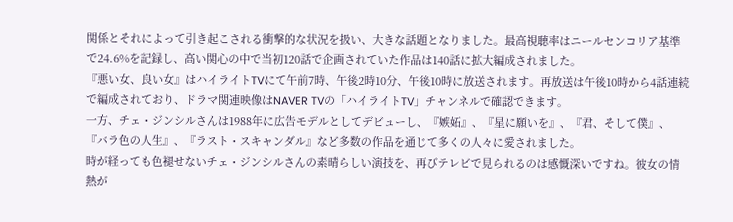関係とそれによって引き起こされる衝撃的な状況を扱い、大きな話題となりました。最高視聴率はニールセンコリア基準で24.6%を記録し、高い関心の中で当初120話で企画されていた作品は140話に拡大編成されました。
『悪い女、良い女』はハイライトTVにて午前7時、午後2時10分、午後10時に放送されます。再放送は午後10時から4話連続で編成されており、ドラマ関連映像はNAVER TVの「ハイライトTV」チャンネルで確認できます。
一方、チェ・ジンシルさんは1988年に広告モデルとしてデビューし、『嫉妬』、『星に願いを』、『君、そして僕』、『バラ色の人生』、『ラスト・スキャンダル』など多数の作品を通じて多くの人々に愛されました。
時が経っても色褪せないチェ・ジンシルさんの素晴らしい演技を、再びテレビで見られるのは感慨深いですね。彼女の情熱が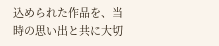込められた作品を、当時の思い出と共に大切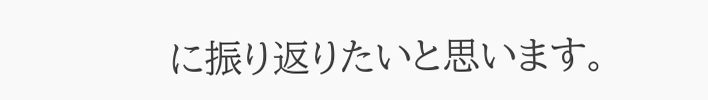に振り返りたいと思います。